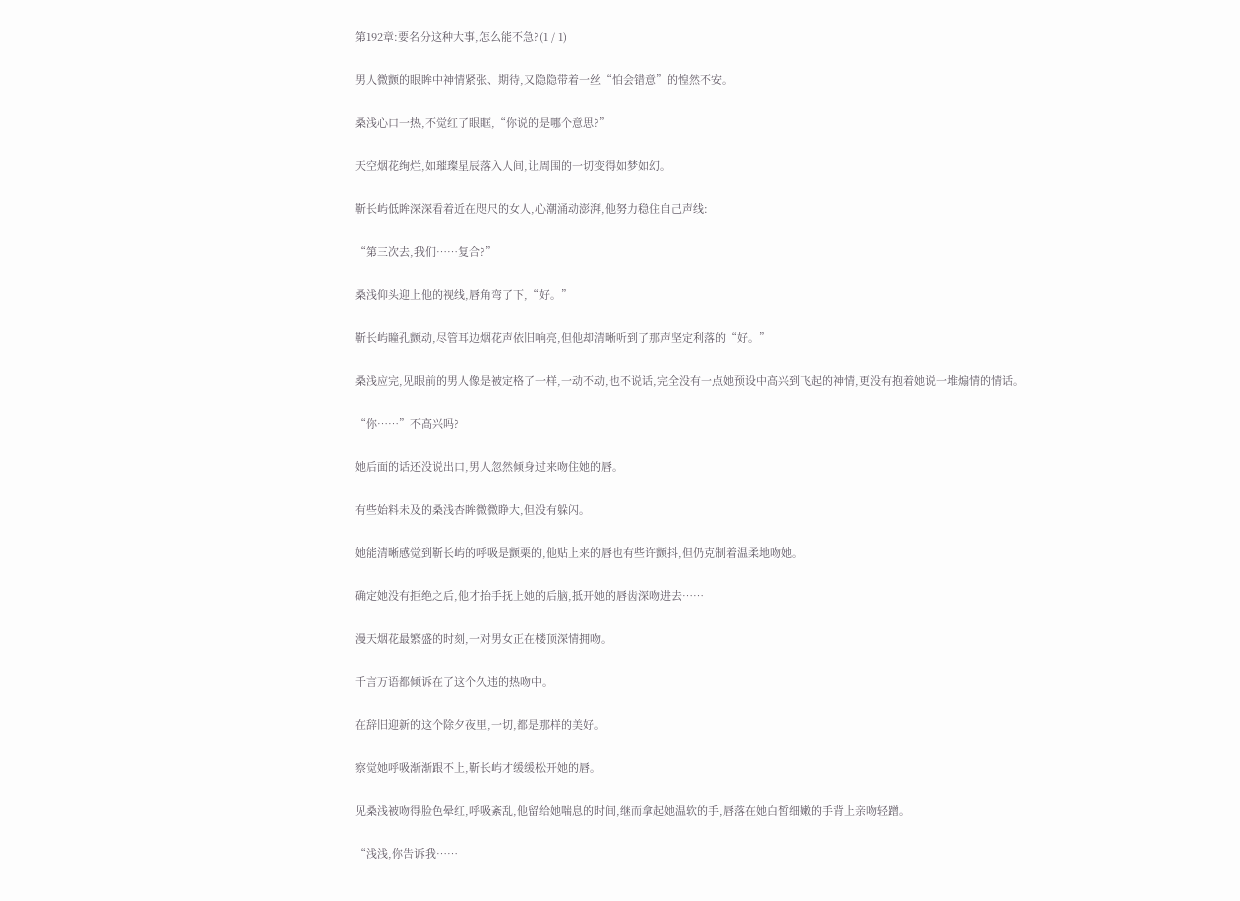第192章:要名分这种大事,怎么能不急?(1 / 1)

男人微颤的眼眸中神情紧张、期待,又隐隐带着一丝“怕会错意”的惶然不安。

桑浅心口一热,不觉红了眼眶,“你说的是哪个意思?”

天空烟花绚烂,如璀璨星辰落入人间,让周围的一切变得如梦如幻。

靳长屿低眸深深看着近在咫尺的女人,心潮涌动澎湃,他努力稳住自己声线:

“第三次去,我们……复合?”

桑浅仰头迎上他的视线,唇角弯了下,“好。”

靳长屿瞳孔颤动,尽管耳边烟花声依旧响亮,但他却清晰听到了那声坚定利落的“好。”

桑浅应完,见眼前的男人像是被定格了一样,一动不动,也不说话,完全没有一点她预设中高兴到飞起的神情,更没有抱着她说一堆煽情的情话。

“你……”不高兴吗?

她后面的话还没说出口,男人忽然倾身过来吻住她的唇。

有些始料未及的桑浅杏眸微微睁大,但没有躲闪。

她能清晰感觉到靳长屿的呼吸是颤栗的,他贴上来的唇也有些许颤抖,但仍克制着温柔地吻她。

确定她没有拒绝之后,他才抬手抚上她的后脑,抵开她的唇齿深吻进去……

漫天烟花最繁盛的时刻,一对男女正在楼顶深情拥吻。

千言万语都倾诉在了这个久违的热吻中。

在辞旧迎新的这个除夕夜里,一切,都是那样的美好。

察觉她呼吸渐渐跟不上,靳长屿才缓缓松开她的唇。

见桑浅被吻得脸色晕红,呼吸紊乱,他留给她喘息的时间,继而拿起她温软的手,唇落在她白皙细嫩的手背上亲吻轻蹭。

“浅浅,你告诉我……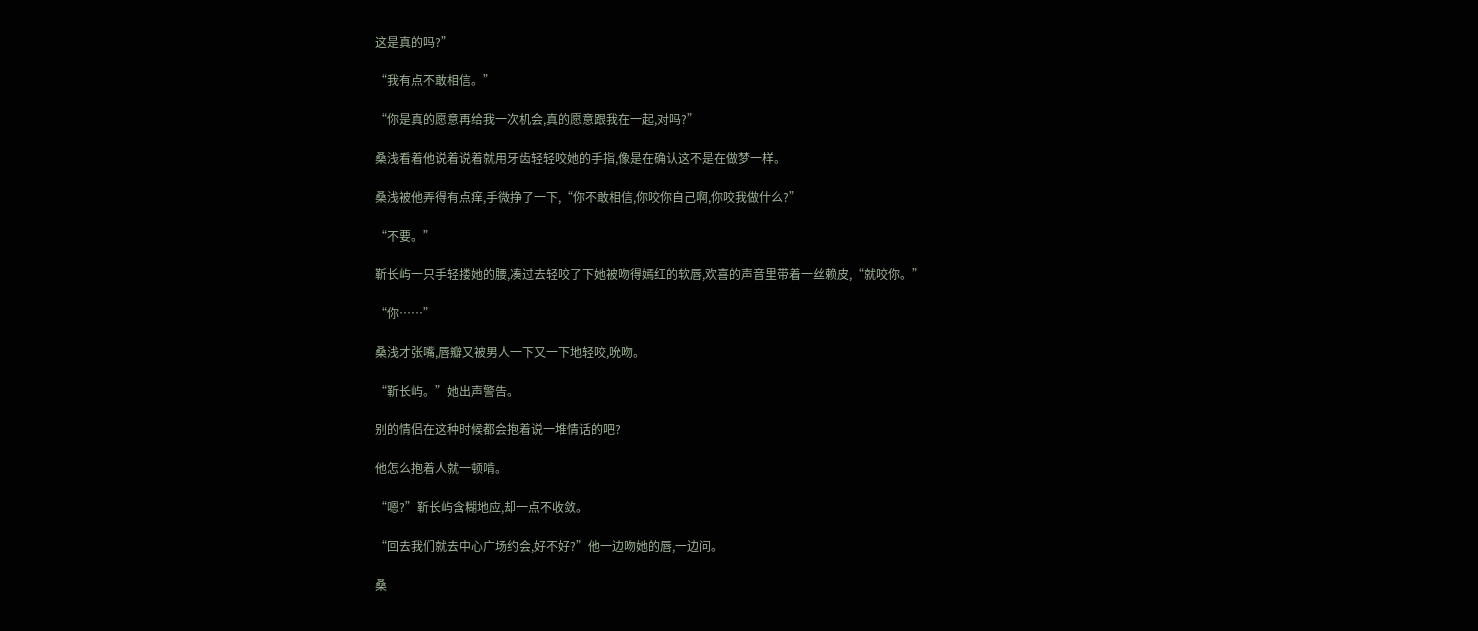这是真的吗?”

“我有点不敢相信。”

“你是真的愿意再给我一次机会,真的愿意跟我在一起,对吗?”

桑浅看着他说着说着就用牙齿轻轻咬她的手指,像是在确认这不是在做梦一样。

桑浅被他弄得有点痒,手微挣了一下,“你不敢相信,你咬你自己啊,你咬我做什么?”

“不要。”

靳长屿一只手轻搂她的腰,凑过去轻咬了下她被吻得嫣红的软唇,欢喜的声音里带着一丝赖皮,“就咬你。”

“你……”

桑浅才张嘴,唇瓣又被男人一下又一下地轻咬,吮吻。

“靳长屿。”她出声警告。

别的情侣在这种时候都会抱着说一堆情话的吧?

他怎么抱着人就一顿啃。

“嗯?”靳长屿含糊地应,却一点不收敛。

“回去我们就去中心广场约会,好不好?”他一边吻她的唇,一边问。

桑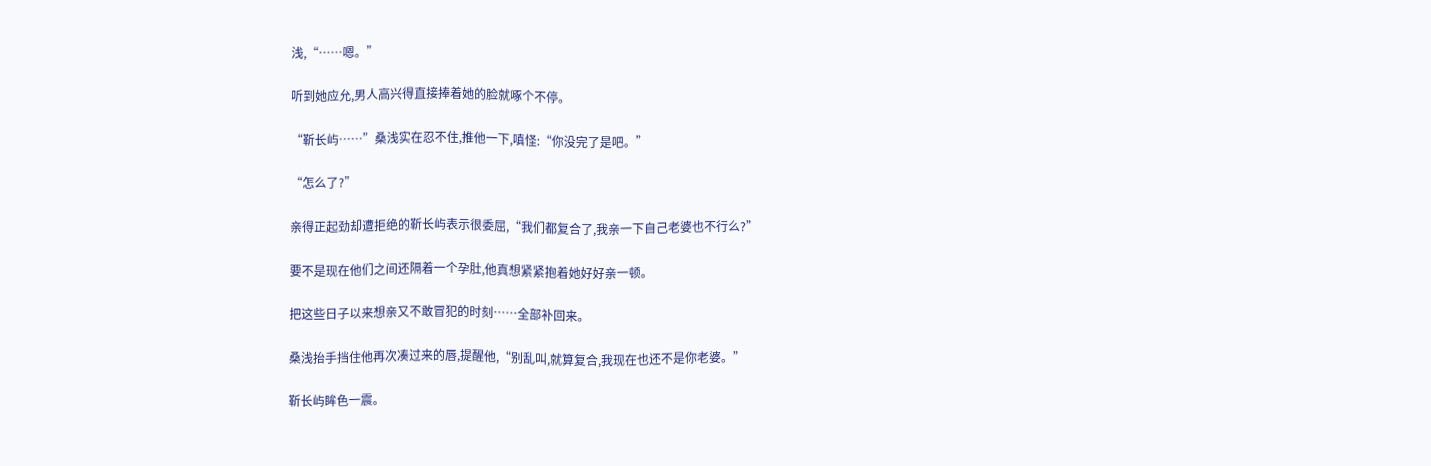浅,“……嗯。”

听到她应允,男人高兴得直接捧着她的脸就啄个不停。

“靳长屿……”桑浅实在忍不住,推他一下,嗔怪:“你没完了是吧。”

“怎么了?”

亲得正起劲却遭拒绝的靳长屿表示很委屈,“我们都复合了,我亲一下自己老婆也不行么?”

要不是现在他们之间还隔着一个孕肚,他真想紧紧抱着她好好亲一顿。

把这些日子以来想亲又不敢冒犯的时刻……全部补回来。

桑浅抬手挡住他再次凑过来的唇,提醒他,“别乱叫,就算复合,我现在也还不是你老婆。”

靳长屿眸色一震。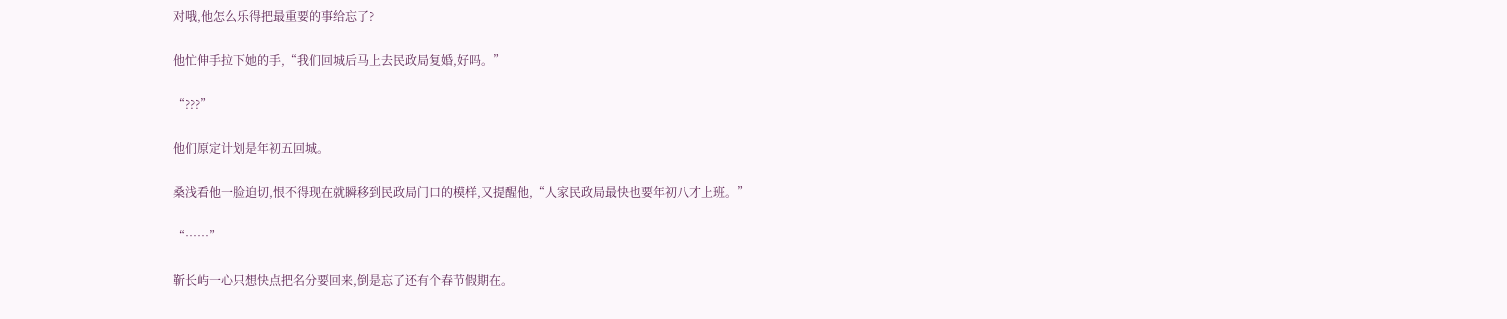对哦,他怎么乐得把最重要的事给忘了?

他忙伸手拉下她的手,“我们回城后马上去民政局复婚,好吗。”

“???”

他们原定计划是年初五回城。

桑浅看他一脸迫切,恨不得现在就瞬移到民政局门口的模样,又提醒他,“人家民政局最快也要年初八才上班。”

“……”

靳长屿一心只想快点把名分要回来,倒是忘了还有个春节假期在。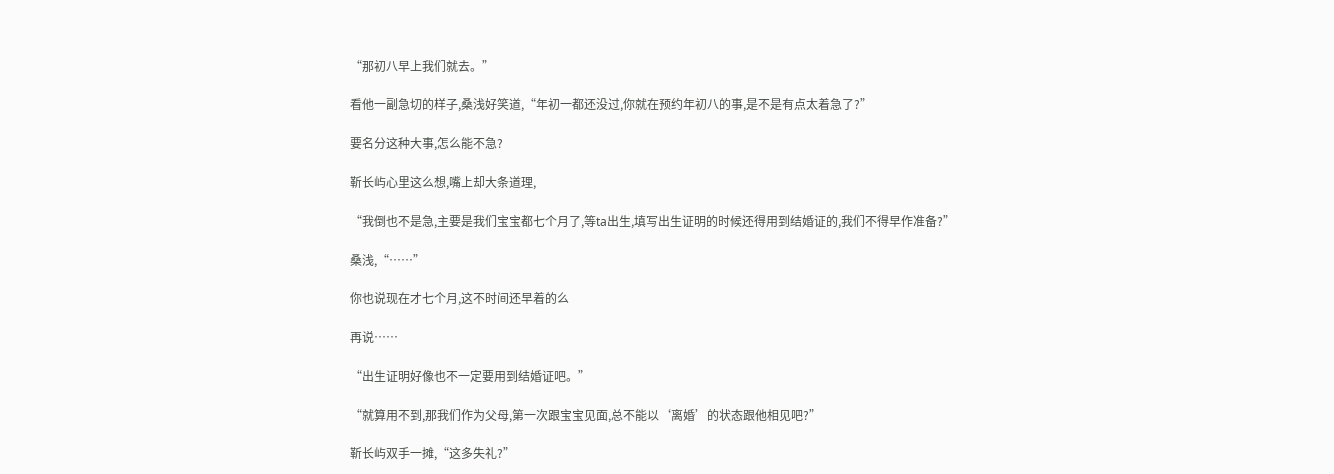“那初八早上我们就去。”

看他一副急切的样子,桑浅好笑道,“年初一都还没过,你就在预约年初八的事,是不是有点太着急了?”

要名分这种大事,怎么能不急?

靳长屿心里这么想,嘴上却大条道理,

“我倒也不是急,主要是我们宝宝都七个月了,等ta出生,填写出生证明的时候还得用到结婚证的,我们不得早作准备?”

桑浅,“……”

你也说现在才七个月,这不时间还早着的么

再说……

“出生证明好像也不一定要用到结婚证吧。”

“就算用不到,那我们作为父母,第一次跟宝宝见面,总不能以‘离婚’的状态跟他相见吧?”

靳长屿双手一摊,“这多失礼?”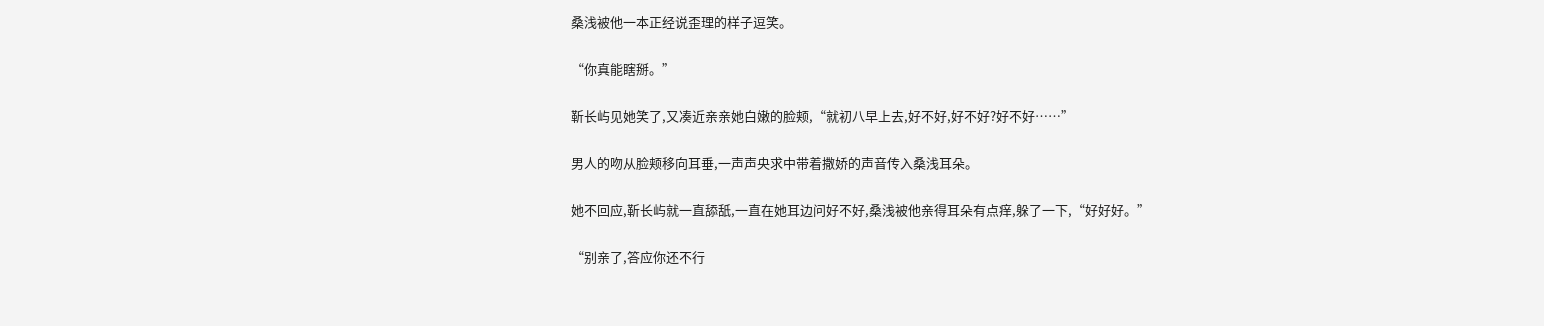桑浅被他一本正经说歪理的样子逗笑。

“你真能瞎掰。”

靳长屿见她笑了,又凑近亲亲她白嫩的脸颊,“就初八早上去,好不好,好不好?好不好……”

男人的吻从脸颊移向耳垂,一声声央求中带着撒娇的声音传入桑浅耳朵。

她不回应,靳长屿就一直舔舐,一直在她耳边问好不好,桑浅被他亲得耳朵有点痒,躲了一下,“好好好。”

“别亲了,答应你还不行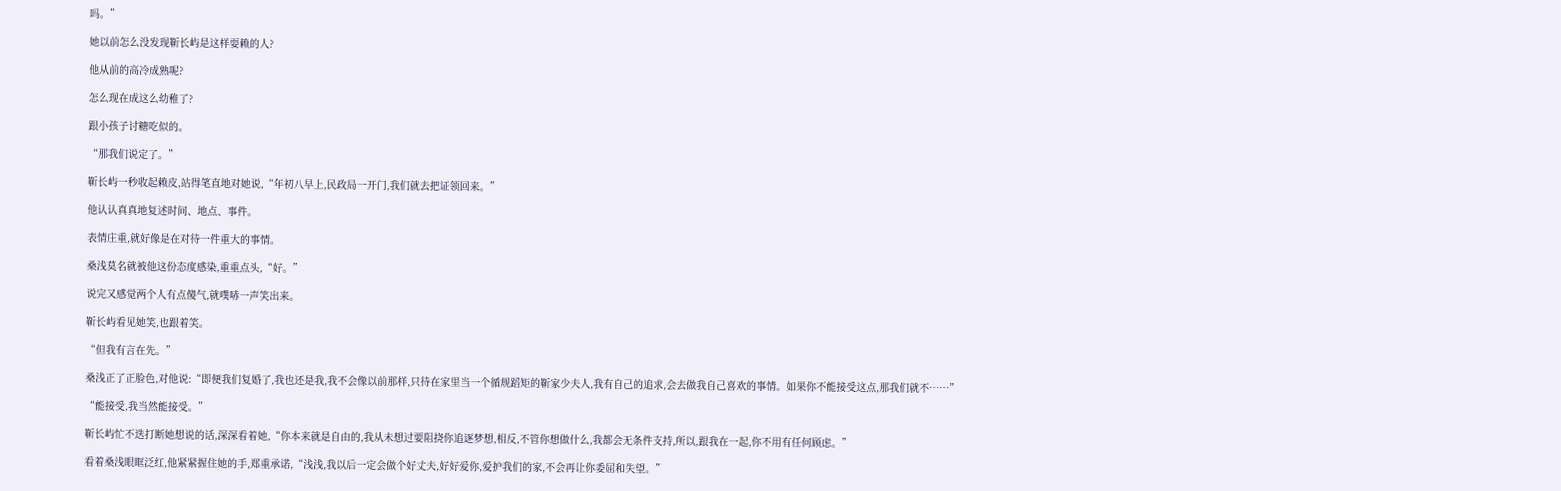吗。”

她以前怎么没发现靳长屿是这样耍赖的人?

他从前的高冷成熟呢?

怎么现在成这么幼稚了?

跟小孩子讨糖吃似的。

“那我们说定了。”

靳长屿一秒收起赖皮,站得笔直地对她说,“年初八早上,民政局一开门,我们就去把证领回来。”

他认认真真地复述时间、地点、事件。

表情庄重,就好像是在对待一件重大的事情。

桑浅莫名就被他这份态度感染,重重点头,“好。”

说完又感觉两个人有点傻气,就噗哧一声笑出来。

靳长屿看见她笑,也跟着笑。

“但我有言在先。”

桑浅正了正脸色,对他说:“即便我们复婚了,我也还是我,我不会像以前那样,只待在家里当一个循规蹈矩的靳家少夫人,我有自己的追求,会去做我自己喜欢的事情。如果你不能接受这点,那我们就不……”

“能接受,我当然能接受。”

靳长屿忙不迭打断她想说的话,深深看着她,“你本来就是自由的,我从未想过要阻挠你追逐梦想,相反,不管你想做什么,我都会无条件支持,所以,跟我在一起,你不用有任何顾虑。”

看着桑浅眼眶泛红,他紧紧握住她的手,郑重承诺,“浅浅,我以后一定会做个好丈夫,好好爱你,爱护我们的家,不会再让你委屈和失望。”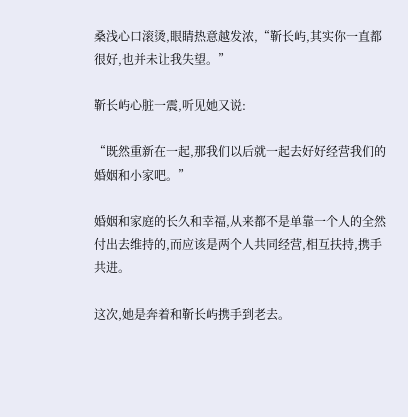桑浅心口滚烫,眼睛热意越发浓,“靳长屿,其实你一直都很好,也并未让我失望。”

靳长屿心脏一震,听见她又说:

“既然重新在一起,那我们以后就一起去好好经营我们的婚姻和小家吧。”

婚姻和家庭的长久和幸福,从来都不是单靠一个人的全然付出去维持的,而应该是两个人共同经营,相互扶持,携手共进。

这次,她是奔着和靳长屿携手到老去。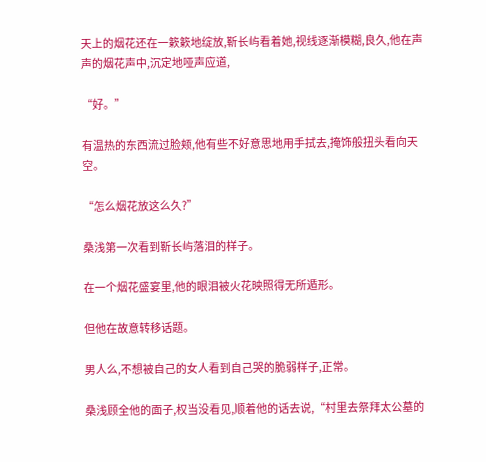天上的烟花还在一簌簌地绽放,靳长屿看着她,视线逐渐模糊,良久,他在声声的烟花声中,沉定地哑声应道,

“好。”

有温热的东西流过脸颊,他有些不好意思地用手拭去,掩饰般扭头看向天空。

“怎么烟花放这么久?”

桑浅第一次看到靳长屿落泪的样子。

在一个烟花盛宴里,他的眼泪被火花映照得无所遁形。

但他在故意转移话题。

男人么,不想被自己的女人看到自己哭的脆弱样子,正常。

桑浅顾全他的面子,权当没看见,顺着他的话去说,“村里去祭拜太公墓的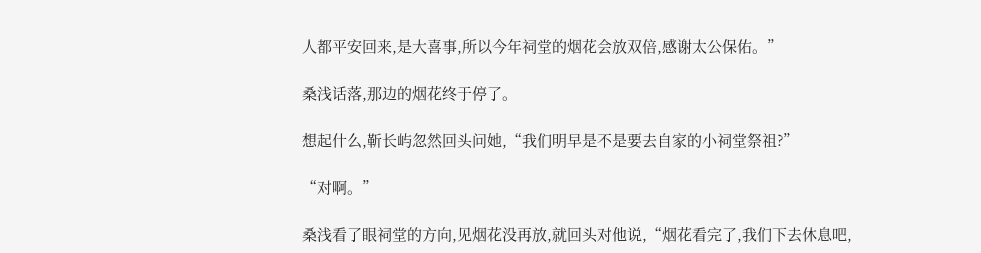人都平安回来,是大喜事,所以今年祠堂的烟花会放双倍,感谢太公保佑。”

桑浅话落,那边的烟花终于停了。

想起什么,靳长屿忽然回头问她,“我们明早是不是要去自家的小祠堂祭祖?”

“对啊。”

桑浅看了眼祠堂的方向,见烟花没再放,就回头对他说,“烟花看完了,我们下去休息吧,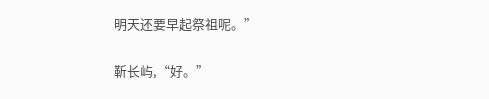明天还要早起祭祖呢。”

靳长屿,“好。”